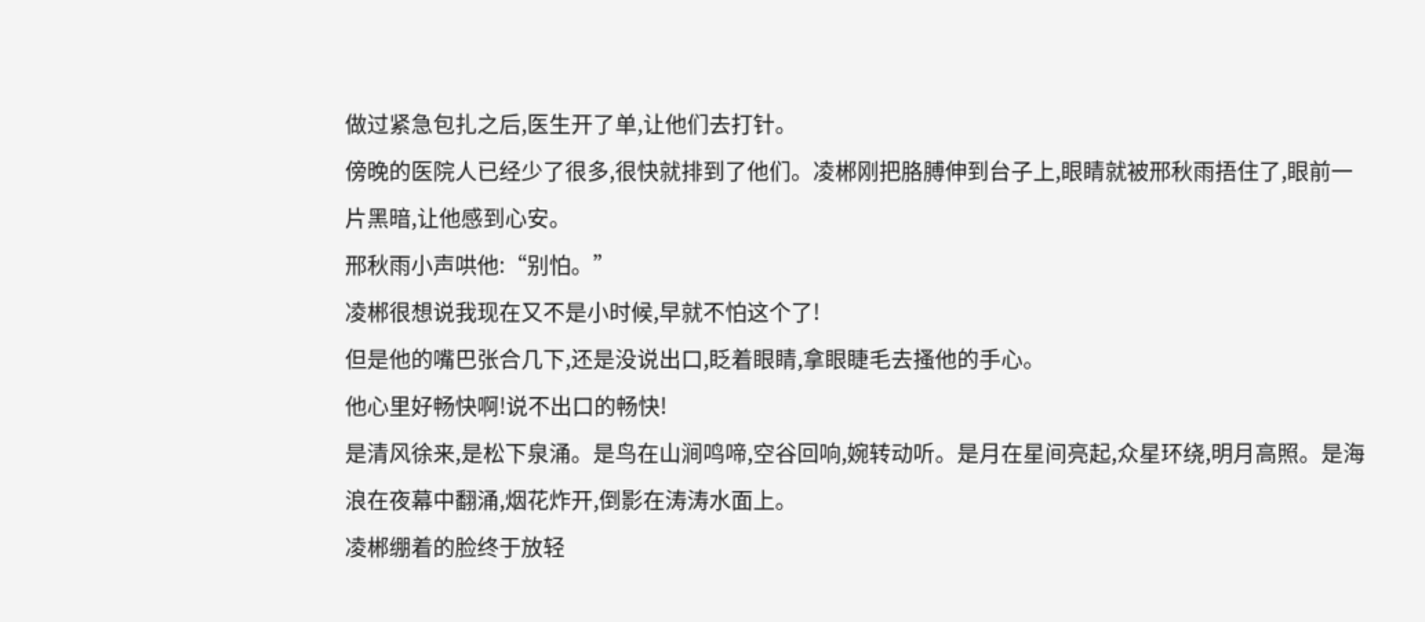做过紧急包扎之后,医生开了单,让他们去打针。
傍晚的医院人已经少了很多,很快就排到了他们。凌郴刚把胳膊伸到台子上,眼睛就被邢秋雨捂住了,眼前一片黑暗,让他感到心安。
邢秋雨小声哄他:“别怕。”
凌郴很想说我现在又不是小时候,早就不怕这个了!
但是他的嘴巴张合几下,还是没说出口,眨着眼睛,拿眼睫毛去搔他的手心。
他心里好畅快啊!说不出口的畅快!
是清风徐来,是松下泉涌。是鸟在山涧鸣啼,空谷回响,婉转动听。是月在星间亮起,众星环绕,明月高照。是海浪在夜幕中翻涌,烟花炸开,倒影在涛涛水面上。
凌郴绷着的脸终于放轻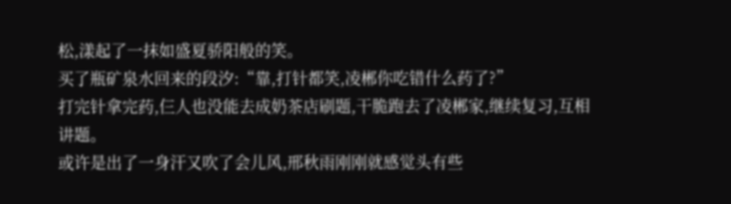松,漾起了一抹如盛夏骄阳般的笑。
买了瓶矿泉水回来的段汐:“靠,打针都笑,凌郴你吃错什么药了?”
打完针拿完药,仨人也没能去成奶茶店刷题,干脆跑去了凌郴家,继续复习,互相讲题。
或许是出了一身汗又吹了会儿风,邢秋雨刚刚就感觉头有些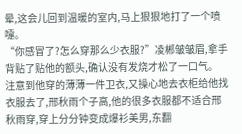晕,这会儿回到温暖的室内,马上狠狠地打了一个喷嚏。
“你感冒了?怎么穿那么少衣服?”凌郴皱皱眉,拿手背贴了贴他的额头,确认没有发烧才松了一口气。
注意到他穿的薄薄一件卫衣,又操心地去衣柜给他找衣服去了,邢秋雨个子高,他的很多衣服都不适合邢秋雨穿,穿上分分钟变成爆衫美男,东翻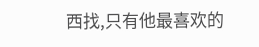西找,只有他最喜欢的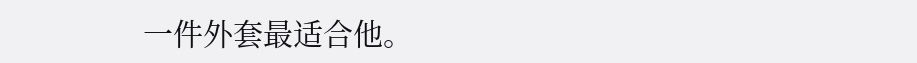一件外套最适合他。